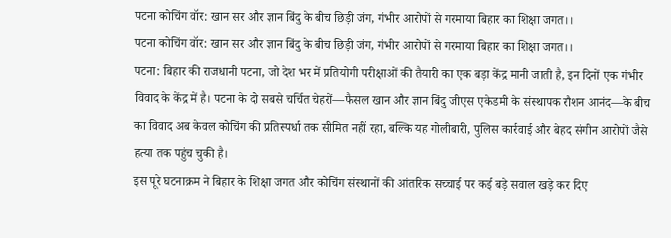पटना कोचिंग वॉर: खान सर और ज्ञान बिंदु के बीच छिड़ी जंग, गंभीर आरोपों से गरमाया बिहार का शिक्षा जगत।।
पटना कोचिंग वॉर: खान सर और ज्ञान बिंदु के बीच छिड़ी जंग, गंभीर आरोपों से गरमाया बिहार का शिक्षा जगत।।
पटना: बिहार की राजधानी पटना, जो देश भर में प्रतियोगी परीक्षाओं की तैयारी का एक बड़ा केंद्र मानी जाती है, इन दिनों एक गंभीर विवाद के केंद्र में है। पटना के दो सबसे चर्चित चेहरों—फैसल खान और ज्ञान बिंदु जीएस एकेडमी के संस्थापक रौशन आनंद—के बीच का विवाद अब केवल कोचिंग की प्रतिस्पर्धा तक सीमित नहीं रहा, बल्कि यह गोलीबारी, पुलिस कार्रवाई और बेहद संगीन आरोपों जैसे हत्या तक पहुंच चुकी है।
इस पूरे घटनाक्रम ने बिहार के शिक्षा जगत और कोचिंग संस्थानों की आंतरिक सच्चाई पर कई बड़े सवाल खड़े कर दिए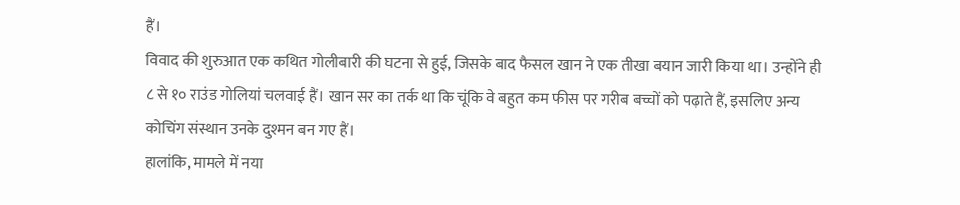हैं।
विवाद की शुरुआत एक कथित गोलीबारी की घटना से हुई, जिसके बाद फैसल खान ने एक तीखा बयान जारी किया था। उन्होंने ही ८ से १० राउंड गोलियां चलवाई हैं। खान सर का तर्क था कि चूंकि वे बहुत कम फीस पर गरीब बच्चों को पढ़ाते हैं, इसलिए अन्य कोचिंग संस्थान उनके दुश्मन बन गए हैं।
हालांकि, मामले में नया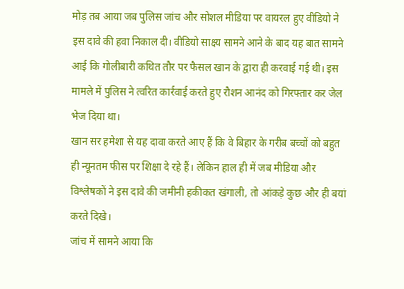मोड़ तब आया जब पुलिस जांच और सोशल मीडिया पर वायरल हुए वीडियो ने इस दावे की हवा निकाल दी। वीडियो साक्ष्य सामने आने के बाद यह बात सामने आई कि गोलीबारी कथित तौर पर फैसल खान के द्वारा ही करवाई गई थी। इस मामले में पुलिस ने त्वरित कार्रवाई करते हुए रौशन आनंद को गिरफ्तार कर जेल भेज दिया था।
खान सर हमेशा से यह दावा करते आए हैं कि वे बिहार के गरीब बच्चों को बहुत ही न्यूनतम फीस पर शिक्षा दे रहे हैं। लेकिन हाल ही में जब मीडिया और विश्लेषकों ने इस दावे की जमीनी हकीकत खंगाली, तो आंकड़े कुछ और ही बयां करते दिखे।
जांच में सामने आया कि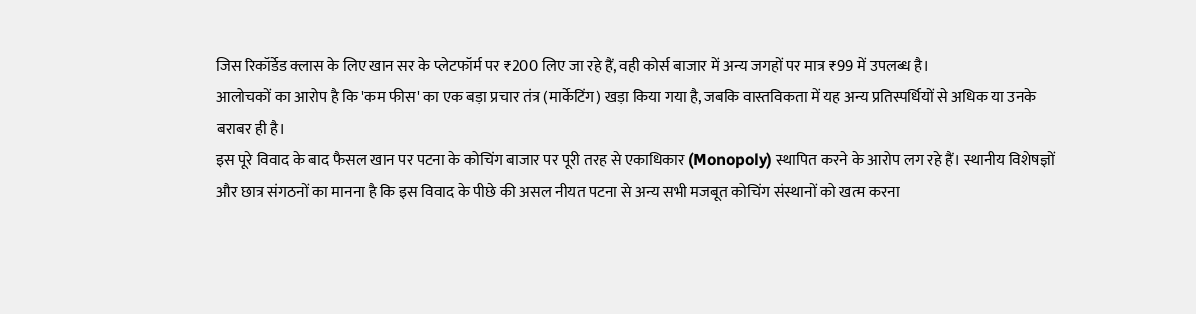जिस रिकॉर्डेड क्लास के लिए खान सर के प्लेटफॉर्म पर ₹200 लिए जा रहे हैं, वही कोर्स बाजार में अन्य जगहों पर मात्र ₹99 में उपलब्ध है।
आलोचकों का आरोप है कि 'कम फीस' का एक बड़ा प्रचार तंत्र (मार्केटिंग) खड़ा किया गया है, जबकि वास्तविकता में यह अन्य प्रतिस्पर्धियों से अधिक या उनके बराबर ही है।
इस पूरे विवाद के बाद फैसल खान पर पटना के कोचिंग बाजार पर पूरी तरह से एकाधिकार (Monopoly) स्थापित करने के आरोप लग रहे हैं। स्थानीय विशेषज्ञों और छात्र संगठनों का मानना है कि इस विवाद के पीछे की असल नीयत पटना से अन्य सभी मजबूत कोचिंग संस्थानों को खत्म करना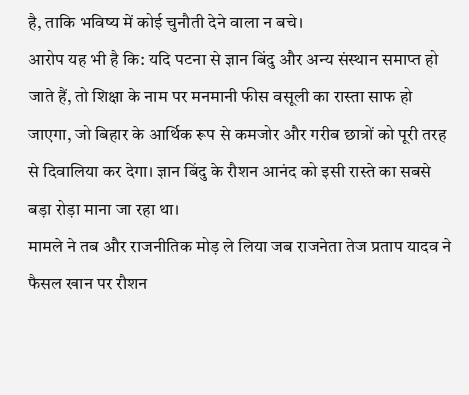है, ताकि भविष्य में कोई चुनौती देने वाला न बचे।
आरोप यह भी है कि: यदि पटना से ज्ञान बिंदु और अन्य संस्थान समाप्त हो जाते हैं, तो शिक्षा के नाम पर मनमानी फीस वसूली का रास्ता साफ हो जाएगा, जो बिहार के आर्थिक रूप से कमजोर और गरीब छात्रों को पूरी तरह से दिवालिया कर देगा। ज्ञान बिंदु के रौशन आनंद को इसी रास्ते का सबसे बड़ा रोड़ा माना जा रहा था।
मामले ने तब और राजनीतिक मोड़ ले लिया जब राजनेता तेज प्रताप यादव ने फैसल खान पर रौशन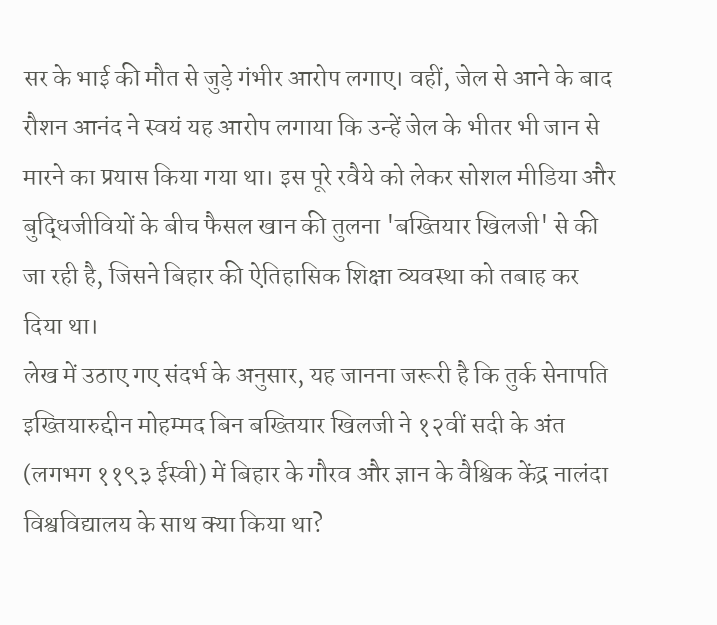सर के भाई की मौत से जुड़े गंभीर आरोप लगाए। वहीं, जेल से आने के बाद रौशन आनंद ने स्वयं यह आरोप लगाया कि उन्हें जेल के भीतर भी जान से मारने का प्रयास किया गया था। इस पूरे रवैये को लेकर सोशल मीडिया और बुद्धिजीवियों के बीच फैसल खान की तुलना 'बख्तियार खिलजी' से की जा रही है, जिसने बिहार की ऐतिहासिक शिक्षा व्यवस्था को तबाह कर दिया था।
लेख में उठाए गए संदर्भ के अनुसार, यह जानना जरूरी है कि तुर्क सेनापति इख्तियारुद्दीन मोहम्मद बिन बख्तियार खिलजी ने १२वीं सदी के अंत (लगभग ११९३ ईस्वी) में बिहार के गौरव और ज्ञान के वैश्विक केंद्र नालंदा विश्वविद्यालय के साथ क्या किया था?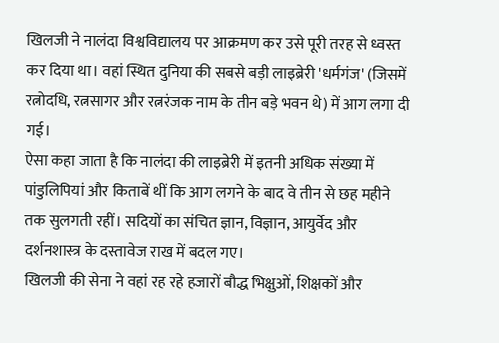खिलजी ने नालंदा विश्वविद्यालय पर आक्रमण कर उसे पूरी तरह से ध्वस्त कर दिया था। वहां स्थित दुनिया की सबसे बड़ी लाइब्रेरी 'धर्मगंज' (जिसमें रत्नोदधि, रत्नसागर और रत्नरंजक नाम के तीन बड़े भवन थे) में आग लगा दी गई।
ऐसा कहा जाता है कि नालंदा की लाइब्रेरी में इतनी अधिक संख्या में पांडुलिपियां और किताबें थीं कि आग लगने के बाद वे तीन से छह महीने तक सुलगती रहीं। सदियों का संचित ज्ञान, विज्ञान, आयुर्वेद और दर्शनशास्त्र के दस्तावेज राख में बदल गए।
खिलजी की सेना ने वहां रह रहे हजारों बौद्ध भिक्षुओं, शिक्षकों और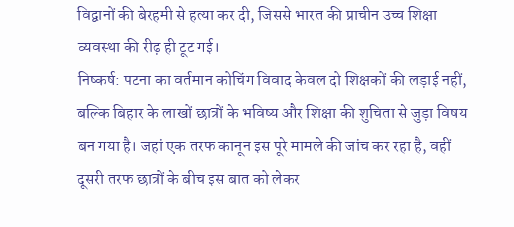विद्वानों की बेरहमी से हत्या कर दी, जिससे भारत की प्राचीन उच्च शिक्षा व्यवस्था की रीढ़ ही टूट गई।
निष्कर्ष: पटना का वर्तमान कोचिंग विवाद केवल दो शिक्षकों की लड़ाई नहीं, बल्कि बिहार के लाखों छात्रों के भविष्य और शिक्षा की शुचिता से जुड़ा विषय बन गया है। जहां एक तरफ कानून इस पूरे मामले की जांच कर रहा है, वहीं दूसरी तरफ छात्रों के बीच इस बात को लेकर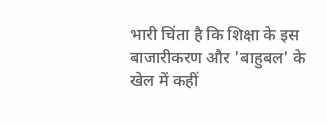भारी चिंता है कि शिक्षा के इस बाजारीकरण और 'बाहुबल' के खेल में कहीं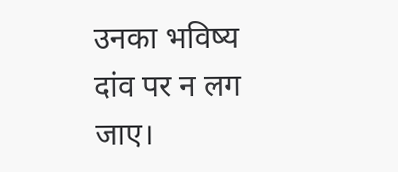उनका भविष्य दांव पर न लग जाए।